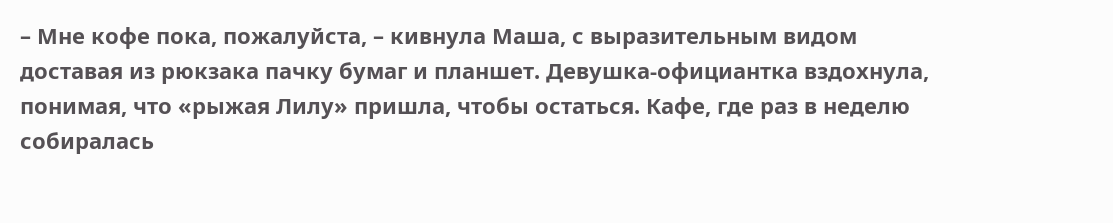– Мне кофе пока, пожалуйста, – кивнула Маша, с выразительным видом доставая из рюкзака пачку бумаг и планшет. Девушка-официантка вздохнула, понимая, что «рыжая Лилу» пришла, чтобы остаться. Кафе, где раз в неделю собиралась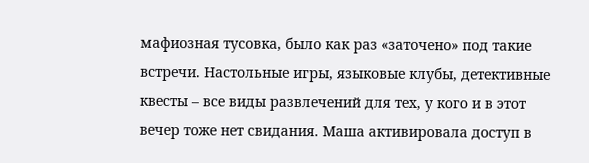мафиозная тусовка, было как раз «заточено» под такие встречи. Настольные игры, языковые клубы, детективные квесты – все виды развлечений для тех, у кого и в этот вечер тоже нет свидания. Маша активировала доступ в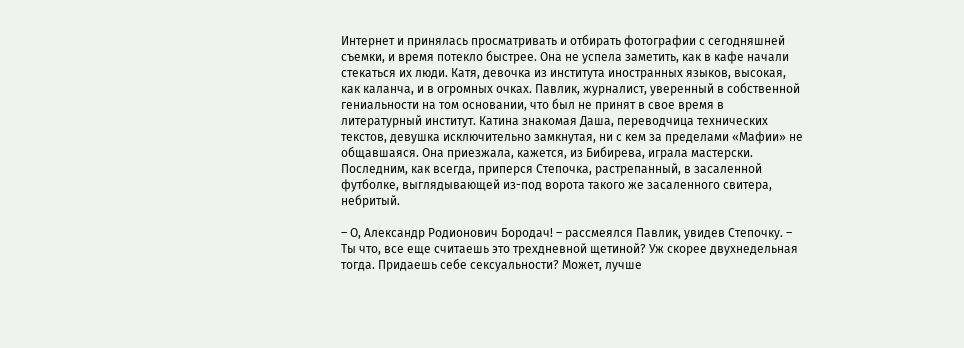Интернет и принялась просматривать и отбирать фотографии с сегодняшней съемки, и время потекло быстрее. Она не успела заметить, как в кафе начали стекаться их люди. Катя, девочка из института иностранных языков, высокая, как каланча, и в огромных очках. Павлик, журналист, уверенный в собственной гениальности на том основании, что был не принят в свое время в литературный институт. Катина знакомая Даша, переводчица технических текстов, девушка исключительно замкнутая, ни с кем за пределами «Мафии» не общавшаяся. Она приезжала, кажется, из Бибирева, играла мастерски. Последним, как всегда, приперся Степочка, растрепанный, в засаленной футболке, выглядывающей из-под ворота такого же засаленного свитера, небритый.

– О, Александр Родионович Бородач! – рассмеялся Павлик, увидев Степочку. – Ты что, все еще считаешь это трехдневной щетиной? Уж скорее двухнедельная тогда. Придаешь себе сексуальности? Может, лучше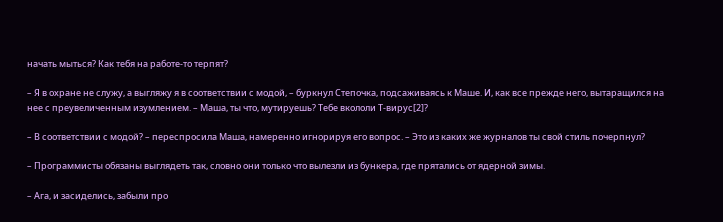начать мыться? Как тебя на работе-то терпят?

– Я в охране не служу, а выгляжу я в соответствии с модой, – буркнул Степочка, подсаживаясь к Маше. И, как все прежде него, вытаращился на нее с преувеличенным изумлением. – Маша, ты что, мутируешь? Тебе вкололи Т-вирус[2]?

– В соответствии с модой? – переспросила Маша, намеренно игнорируя его вопрос. – Это из каких же журналов ты свой стиль почерпнул?

– Программисты обязаны выглядеть так, словно они только что вылезли из бункера, где прятались от ядерной зимы.

– Ага, и засиделись, забыли про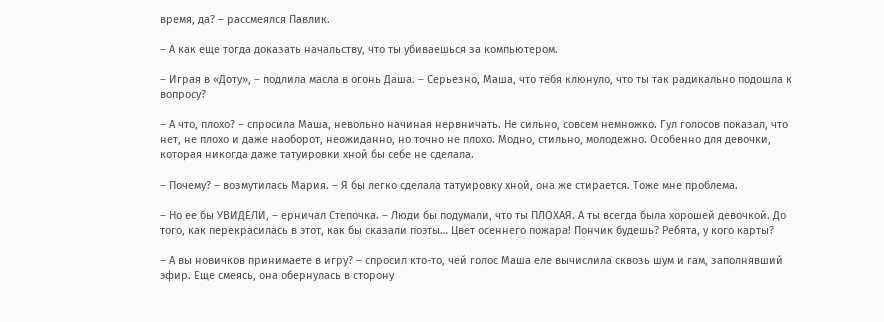время, да? – рассмеялся Павлик.

– А как еще тогда доказать начальству, что ты убиваешься за компьютером.

– Играя в «Доту», – подлила масла в огонь Даша. – Серьезно, Маша, что тебя клюнуло, что ты так радикально подошла к вопросу?

– А что, плохо? – спросила Маша, невольно начиная нервничать. Не сильно, совсем немножко. Гул голосов показал, что нет, не плохо и даже наоборот, неожиданно, но точно не плохо. Модно, стильно, молодежно. Особенно для девочки, которая никогда даже татуировки хной бы себе не сделала.

– Почему? – возмутилась Мария. – Я бы легко сделала татуировку хной, она же стирается. Тоже мне проблема.

– Но ее бы УВИДЕЛИ, – ерничал Степочка. – Люди бы подумали, что ты ПЛОХАЯ. А ты всегда была хорошей девочкой. До того, как перекрасилась в этот, как бы сказали поэты… Цвет осеннего пожара! Пончик будешь? Ребята, у кого карты?

– А вы новичков принимаете в игру? – спросил кто-то, чей голос Маша еле вычислила сквозь шум и гам, заполнявший эфир. Еще смеясь, она обернулась в сторону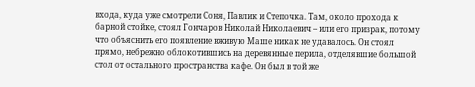входа, куда уже смотрели Соня, Павлик и Степочка. Там, около прохода к барной стойке, стоял Гончаров Николай Николаевич – или его призрак, потому что объяснить его появление вживую Маше никак не удавалось. Он стоял прямо, небрежно облокотившись на деревянные перила, отделявшие большой стол от остального пространства кафе. Он был в той же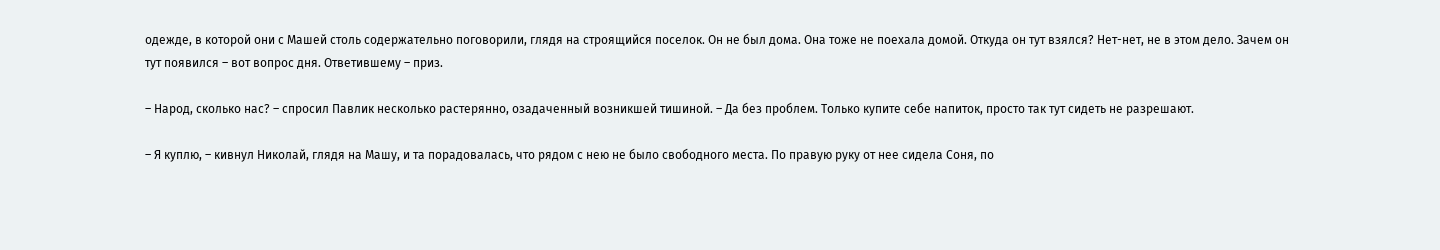одежде, в которой они с Машей столь содержательно поговорили, глядя на строящийся поселок. Он не был дома. Она тоже не поехала домой. Откуда он тут взялся? Нет-нет, не в этом дело. Зачем он тут появился – вот вопрос дня. Ответившему – приз.

– Народ, сколько нас? – спросил Павлик несколько растерянно, озадаченный возникшей тишиной. – Да без проблем. Только купите себе напиток, просто так тут сидеть не разрешают.

– Я куплю, – кивнул Николай, глядя на Машу, и та порадовалась, что рядом с нею не было свободного места. По правую руку от нее сидела Соня, по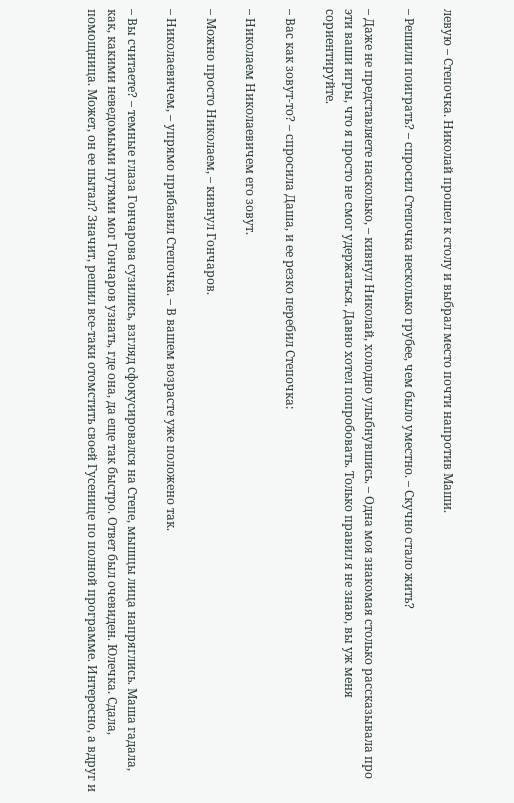левую – Степочка. Николай прошел к столу и выбрал место почти напротив Маши.

– Решили поиграть? – спросил Степочка несколько грубее, чем было уместно. – Скучно стало жить?

– Даже не представляете насколько, – кивнул Николай, холодно улыбнувшись. – Одна моя знакомая столько рассказывала про эти ваши игры, что я просто не смог удержаться. Давно хотел попробовать. Только правил я не знаю, вы уж меня сориентируйте.

– Вас как зовут-то? – спросила Даша, и ее резко перебил Степочка:

– Николаем Николаевичем его зовут.

– Можно просто Николаем, – кивнул Гончаров.

– Николаевичем, – упрямо прибавил Степочка. – В вашем возрасте уже положено так.

– Вы считаете? – темные глаза Гончарова сузились, взгляд сфокусировался на Степе, мышцы лица напряглись. Маша гадала, как, какими неведомыми путями мог Гончаров узнать, где она, да еще так быстро. Ответ был очевиден. Юлечка. Сдала, помощница. Может, он ее пытал? Значит, решил все-таки отомстить своей Гусенице по полной программе. Интересно, а вдруг и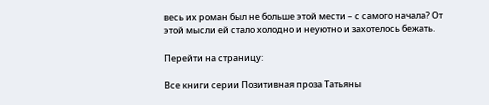весь их роман был не больше этой мести – с самого начала? От этой мысли ей стало холодно и неуютно и захотелось бежать.

Перейти на страницу:

Все книги серии Позитивная проза Татьяны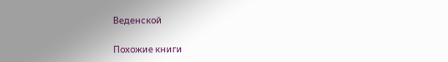Веденской

Похожие книги